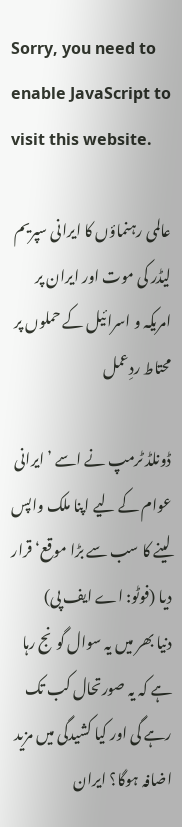Sorry, you need to enable JavaScript to visit this website.

عالمی رہنماؤں کا ایرانی سپریم لیڈر کی موت اور ایران پر امریکہ و اسرائیل کے حملوں پر محتاط ردِعمل

ڈونلڈ ٹرمپ نے اسے ’ایرانی عوام کے لیے اپنا ملک واپس لینے کا سب سے بڑا موقع‘ قرار دیا (فوٹو: اے ایف پی)
دنیا بھر میں یہ سوال گونج رہا ہے کہ یہ صورتحال کب تک رہے گی اور کیا کشیدگی میں مزید اضافہ ہوگا؟ ایران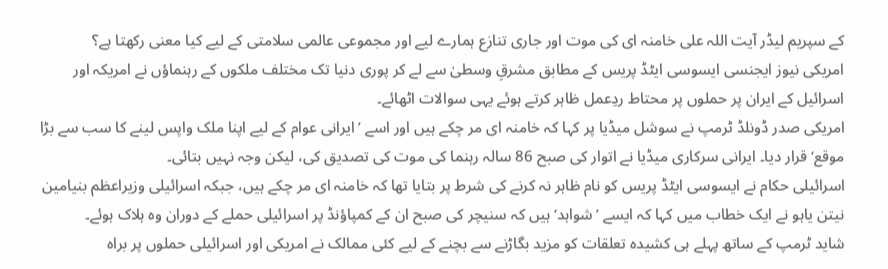کے سپریم لیڈر آیت اللہ علی خامنہ ای کی موت اور جاری تنازع ہمارے لیے اور مجموعی عالمی سلامتی کے لیے کیا معنی رکھتا ہے؟
امریکی نیوز ایجنسی ایسوسی ایٹڈ پریس کے مطابق مشرقِ وسطیٰ سے لے کر پوری دنیا تک مختلف ملکوں کے رہنماؤں نے امریکہ اور اسرائیل کے ایران پر حملوں پر محتاط ردِعمل ظاہر کرتے ہوئے یہی سوالات اٹھائے۔
امریکی صدر ڈونلڈ ٹرمپ نے سوشل میڈیا پر کہا کہ خامنہ ای مر چکے ہیں اور اسے ’ایرانی عوام کے لیے اپنا ملک واپس لینے کا سب سے بڑا موقع‘ قرار دیا۔ ایرانی سرکاری میڈیا نے اتوار کی صبح 86 سالہ رہنما کی موت کی تصدیق کی، لیکن وجہ نہیں بتائی۔
اسرائیلی حکام نے ایسوسی ایٹڈ پریس کو نام ظاہر نہ کرنے کی شرط پر بتایا تھا کہ خامنہ ای مر چکے ہیں، جبکہ اسرائیلی وزیراعظم بنیامین نیتن یاہو نے ایک خطاب میں کہا کہ ایسے ’شواہد‘ ہیں کہ سنیچر کی صبح ان کے کمپاؤنڈ پر اسرائیلی حملے کے دوران وہ ہلاک ہوئے۔
شاید ٹرمپ کے ساتھ پہلے ہی کشیدہ تعلقات کو مزید بگاڑنے سے بچنے کے لیے کئی ممالک نے امریکی اور اسرائیلی حملوں پر براہ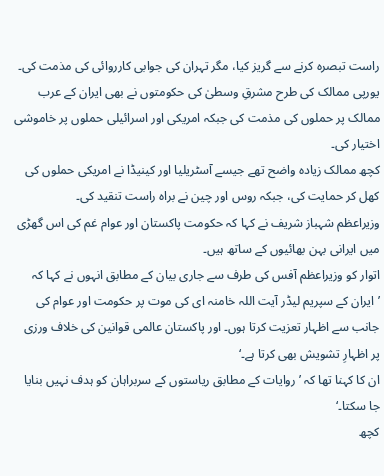راست تبصرہ کرنے سے گریز کیا، مگر تہران کی جوابی کارروائی کی مذمت کی۔ یورپی ممالک کی طرح مشرقِ وسطیٰ کی حکومتوں نے بھی ایران کے عرب ممالک پر حملوں کی مذمت کی جبکہ امریکی اور اسرائیلی حملوں پر خاموشی اختیار کی۔
کچھ ممالک زیادہ واضح تھے جیسے آسٹریلیا اور کینیڈا نے امریکی حملوں کی کھل کر حمایت کی، جبکہ روس اور چین نے براہ راست تنقید کی۔
وزیراعظم شہباز شریف نے کہا کہ حکومت پاکستان اور عوام غم کی اس گھڑی میں ایرانی بہن بھائیوں کے ساتھ ہیں۔
اتوار کو وزیراعظم آفس کی طرف سے جاری بیان کے مطابق انہوں نے کہا کہ ’ایران کے سپریم لیڈر آیت اللہ خامنہ ای کی موت پر حکومت اور عوام کی جانب سے اظہار تعزیت کرتا ہوں۔ اور پاکستان عالمی قوانین کی خلاف ورزی پر اظہارِ تشویش بھی کرتا ہے۔‘
ان کا کہنا تھا کہ ’روایات کے مطابق ریاستوں کے سربراہان کو ہدف نہیں بنایا جا سکتا۔‘
کچھ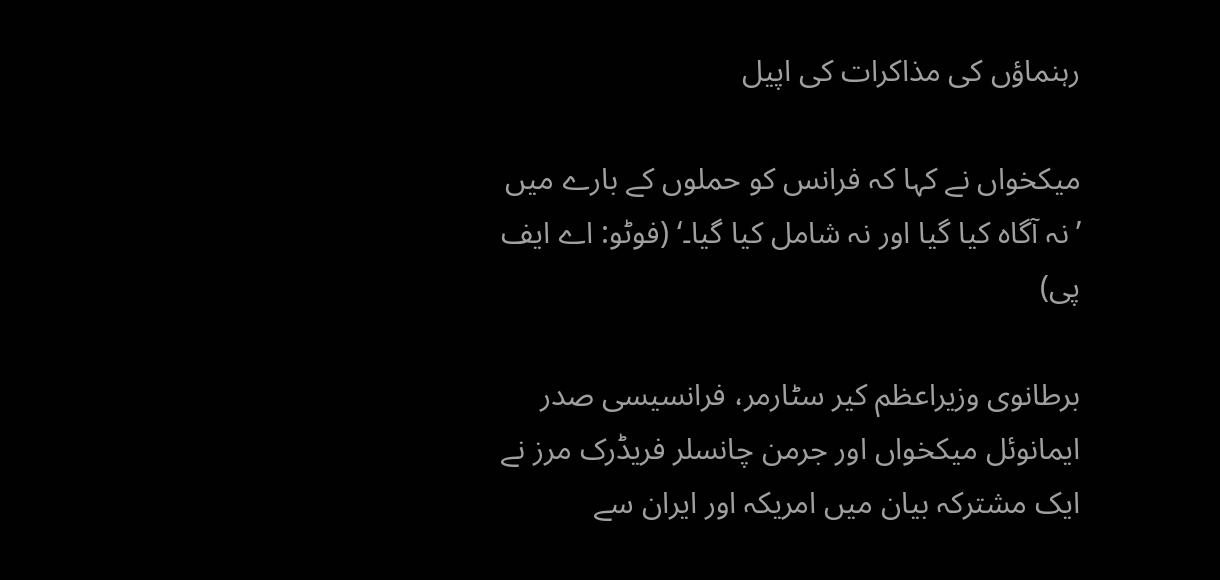رہنماؤں کی مذاکرات کی اپیل

میکخواں نے کہا کہ فرانس کو حملوں کے بارے میں ’نہ آگاہ کیا گیا اور نہ شامل کیا گیا۔‘ (فوٹو: اے ایف پی)

برطانوی وزیراعظم کیر سٹارمر، فرانسیسی صدر ایمانوئل میکخواں اور جرمن چانسلر فریڈرک مرز نے ایک مشترکہ بیان میں امریکہ اور ایران سے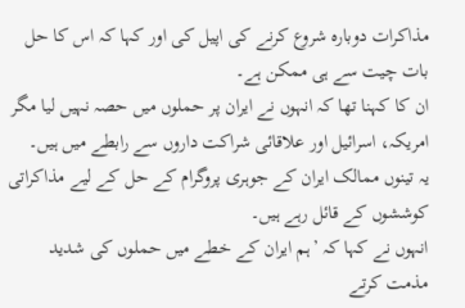مذاکرات دوبارہ شروع کرنے کی اپیل کی اور کہا کہ اس کا حل بات چیت سے ہی ممکن ہے۔
ان کا کہنا تھا کہ انہوں نے ایران پر حملوں میں حصہ نہیں لیا مگر امریکہ، اسرائیل اور علاقائی شراکت داروں سے رابطے میں ہیں۔
یہ تینوں ممالک ایران کے جوہری پروگرام کے حل کے لیے مذاکراتی کوششوں کے قائل رہے ہیں۔
انہوں نے کہا کہ ’ہم ایران کے خطے میں حملوں کی شدید مذمت کرتے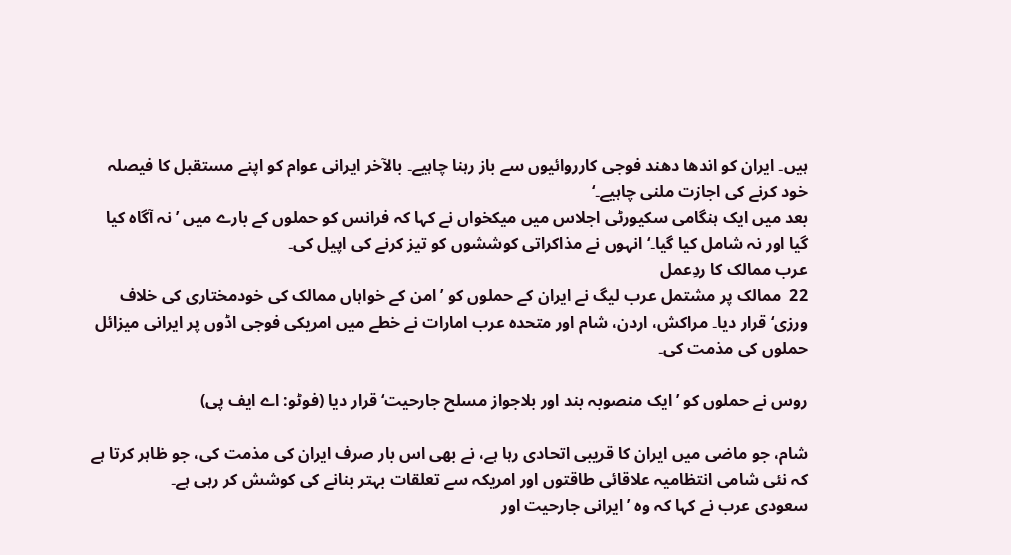ہیں۔ ایران کو اندھا دھند فوجی کارروائیوں سے باز رہنا چاہیے۔ بالآخر ایرانی عوام کو اپنے مستقبل کا فیصلہ خود کرنے کی اجازت ملنی چاہیے۔‘
بعد میں ایک ہنگامی سکیورٹی اجلاس میں میکخواں نے کہا کہ فرانس کو حملوں کے بارے میں ’نہ آگاہ کیا گیا اور نہ شامل کیا گیا۔‘ انہوں نے مذاکراتی کوششوں کو تیز کرنے کی اپیل کی۔
عرب ممالک کا ردِعمل
22  ممالک پر مشتمل عرب لیگ نے ایران کے حملوں کو ’امن کے خواہاں ممالک کی خودمختاری کی خلاف ورزی‘ قرار دیا۔ مراکش، اردن، شام اور متحدہ عرب امارات نے خطے میں امریکی فوجی اڈوں پر ایرانی میزائل حملوں کی مذمت کی۔

روس نے حملوں کو ’ایک منصوبہ بند اور بلاجواز مسلح جارحیت‘ قرار دیا (فوٹو: اے ایف پی)

شام، جو ماضی میں ایران کا قریبی اتحادی رہا ہے، نے بھی اس بار صرف ایران کی مذمت کی، جو ظاہر کرتا ہے کہ نئی شامی انتظامیہ علاقائی طاقتوں اور امریکہ سے تعلقات بہتر بنانے کی کوشش کر رہی ہے۔
سعودی عرب نے کہا کہ وہ ’ایرانی جارحیت اور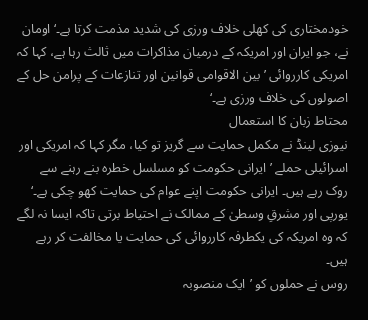خودمختاری کی کھلی خلاف ورزی کی شدید مذمت کرتا ہے۔‘ اومان نے، جو ایران اور امریکہ کے درمیان مذاکرات میں ثالث رہا ہے، کہا کہ امریکی کارروائی ’بین الاقوامی قوانین اور تنازعات کے پرامن حل کے اصولوں کی خلاف ورزی ہے۔‘
محتاط زبان کا استعمال
نیوزی لینڈ نے مکمل حمایت سے گریز تو کیا، مگر کہا کہ امریکی اور اسرائیلی حملے ’ایرانی حکومت کو مسلسل خطرہ بنے رہنے سے روک رہے ہیں۔ ایرانی حکومت اپنے عوام کی حمایت کھو چکی ہے۔‘
یورپی اور مشرقِ وسطیٰ کے ممالک نے احتیاط برتی تاکہ ایسا نہ لگے کہ وہ امریکہ کی یکطرفہ کارروائی کی حمایت یا مخالفت کر رہے ہیں۔
روس نے حملوں کو ’ایک منصوبہ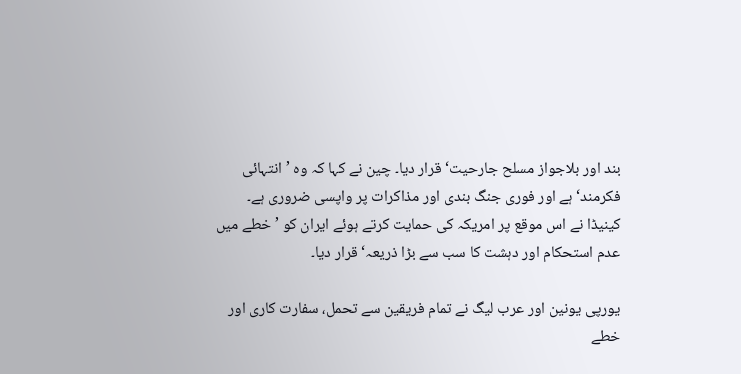بند اور بلاجواز مسلح جارحیت‘ قرار دیا۔ چین نے کہا کہ وہ ’انتہائی فکرمند‘ ہے اور فوری جنگ بندی اور مذاکرات پر واپسی ضروری ہے۔
کینیڈا نے اس موقع پر امریکہ کی حمایت کرتے ہوئے ایران کو ’خطے میں عدم استحکام اور دہشت کا سب سے بڑا ذریعہ‘ قرار دیا۔

یورپی یونین اور عرب لیگ نے تمام فریقین سے تحمل، سفارت کاری اور خطے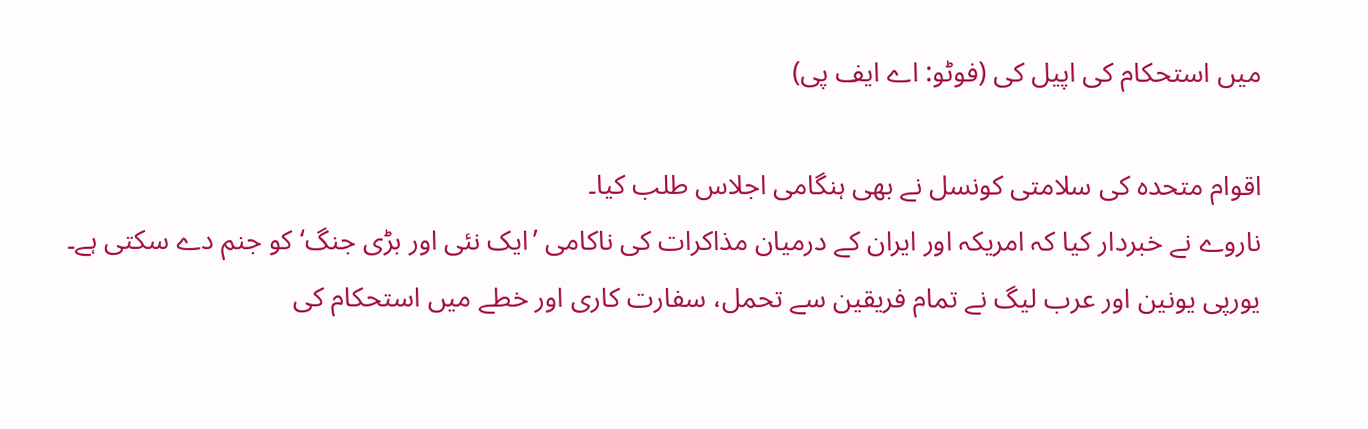میں استحکام کی اپیل کی (فوٹو: اے ایف پی)

اقوام متحدہ کی سلامتی کونسل نے بھی ہنگامی اجلاس طلب کیا۔
ناروے نے خبردار کیا کہ امریکہ اور ایران کے درمیان مذاکرات کی ناکامی ’ایک نئی اور بڑی جنگ‘ کو جنم دے سکتی ہے۔
یورپی یونین اور عرب لیگ نے تمام فریقین سے تحمل، سفارت کاری اور خطے میں استحکام کی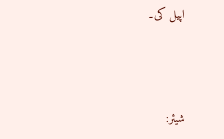اپیل کی۔



شیئر: